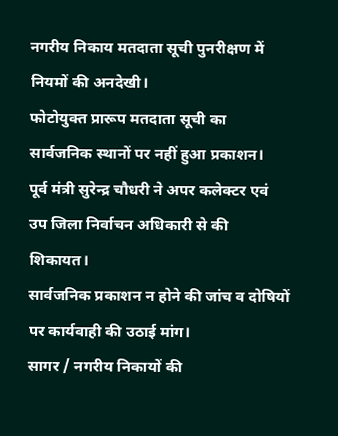नगरीय निकाय मतदाता सूची पुनरीक्षण में नियमों की अनदेखी।
फोटोयुक्त प्रारूप मतदाता सूची का सार्वजनिक स्थानों पर नहीं हुआ प्रकाशन।
पूर्व मंत्री सुरेन्द्र चौधरी ने अपर कलेक्टर एवं उप जिला निर्वाचन अधिकारी से की शिकायत।
सार्वजनिक प्रकाशन न होने की जांच व दोषियों पर कार्यवाही की उठाई मांग।
सागर / नगरीय निकायों की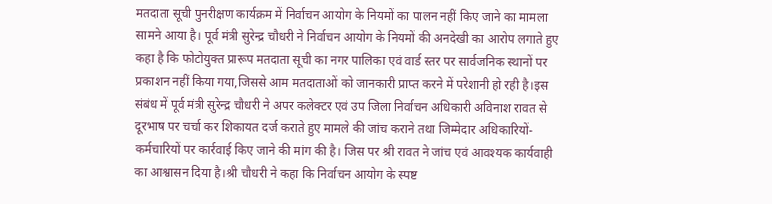मतदाता सूची पुनरीक्षण कार्यक्रम में निर्वाचन आयोग के नियमों का पालन नहीं किए जाने का मामला सामने आया है। पूर्व मंत्री सुरेन्द्र चौधरी ने निर्वाचन आयोग के नियमों की अनदेखी का आरोप लगाते हुए कहा है कि फोटोयुक्त प्रारूप मतदाता सूची का नगर पालिका एवं वार्ड स्तर पर सार्वजनिक स्थानों पर प्रकाशन नहीं किया गया,जिससे आम मतदाताओं को जानकारी प्राप्त करने में परेशानी हो रही है।इस संबंध में पूर्व मंत्री सुरेन्द्र चौधरी ने अपर कलेक्टर एवं उप जिला निर्वाचन अधिकारी अविनाश रावत से दूरभाष पर चर्चा कर शिकायत दर्ज कराते हुए मामले की जांच कराने तथा जिम्मेदार अधिकारियों-कर्मचारियों पर कार्रवाई किए जाने की मांग की है। जिस पर श्री रावत ने जांच एवं आवश्यक कार्यवाही का आश्वासन दिया है।श्री चौधरी ने कहा कि निर्वाचन आयोग के स्पष्ट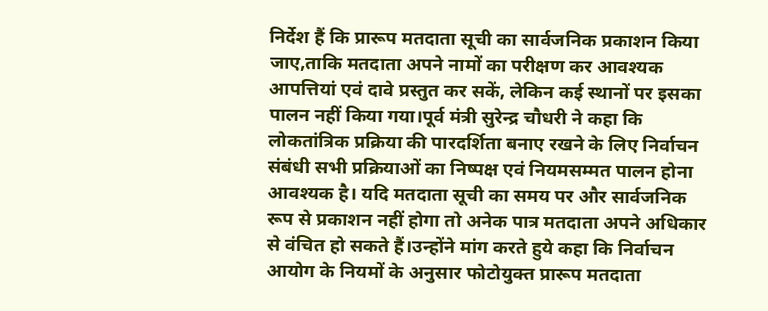निर्देश हैं कि प्रारूप मतदाता सूची का सार्वजनिक प्रकाशन किया जाए,ताकि मतदाता अपने नामों का परीक्षण कर आवश्यक आपत्तियां एवं दावे प्रस्तुत कर सकें, लेकिन कई स्थानों पर इसका पालन नहीं किया गया।पूर्व मंत्री सुरेन्द्र चौधरी ने कहा कि लोकतांत्रिक प्रक्रिया की पारदर्शिता बनाए रखने के लिए निर्वाचन संबंधी सभी प्रक्रियाओं का निष्पक्ष एवं नियमसम्मत पालन होना आवश्यक है। यदि मतदाता सूची का समय पर और सार्वजनिक रूप से प्रकाशन नहीं होगा तो अनेक पात्र मतदाता अपने अधिकार से वंचित हो सकते हैं।उन्होंने मांग करते हुये कहा कि निर्वाचन आयोग के नियमों के अनुसार फोटोयुक्त प्रारूप मतदाता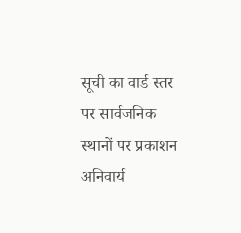सूची का वार्ड स्तर पर सार्वजनिक स्थानों पर प्रकाशन अनिवार्य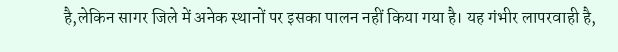है,लेकिन सागर जिले में अनेक स्थानों पर इसका पालन नहीं किया गया है। यह गंभीर लापरवाही है,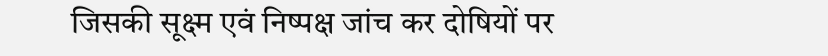जिसकी सूक्ष्म एवं निष्पक्ष जांच कर दोषियों पर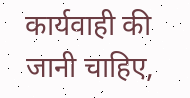कार्यवाही की जानी चाहिए,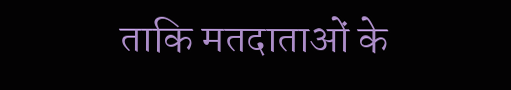ताकि मतदाताओं के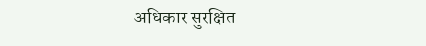अधिकार सुरक्षित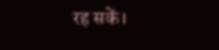रह सकें।